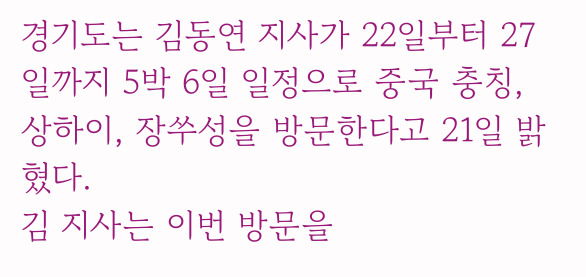경기도는 김동연 지사가 22일부터 27일까지 5박 6일 일정으로 중국 충칭, 상하이, 장쑤성을 방문한다고 21일 밝혔다.
김 지사는 이번 방문을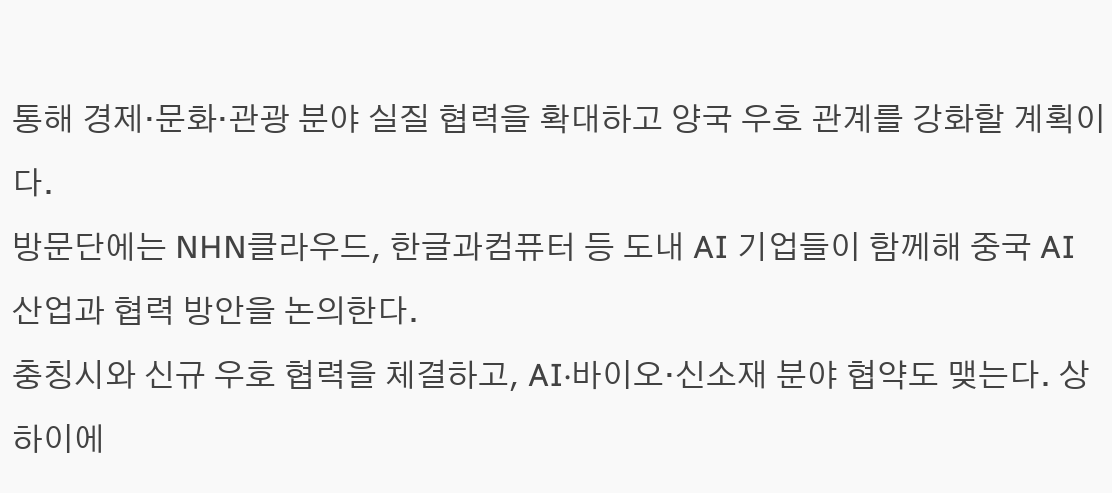통해 경제·문화·관광 분야 실질 협력을 확대하고 양국 우호 관계를 강화할 계획이다.
방문단에는 NHN클라우드, 한글과컴퓨터 등 도내 AI 기업들이 함께해 중국 AI 산업과 협력 방안을 논의한다.
충칭시와 신규 우호 협력을 체결하고, AI·바이오·신소재 분야 협약도 맺는다. 상하이에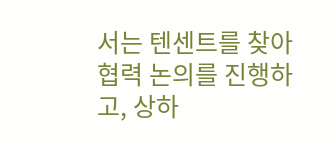서는 텐센트를 찾아 협력 논의를 진행하고, 상하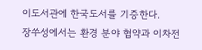이도서관에 한국도서를 기증한다.
장쑤성에서는 환경 분야 협약과 이차전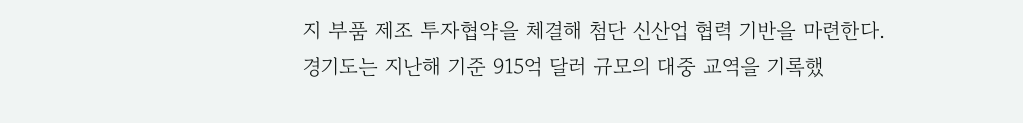지 부품 제조 투자협약을 체결해 첨단 신산업 협력 기반을 마련한다.
경기도는 지난해 기준 915억 달러 규모의 대중 교역을 기록했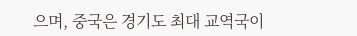으며, 중국은 경기도 최대 교역국이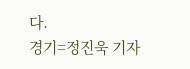다.
경기=정진욱 기자